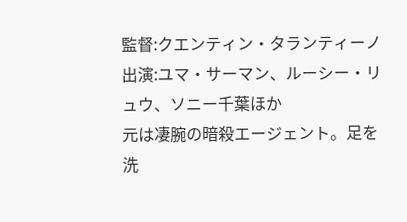監督:クエンティン・タランティーノ
出演:ユマ・サーマン、ルーシー・リュウ、ソニー千葉ほか
元は凄腕の暗殺エージェント。足を洗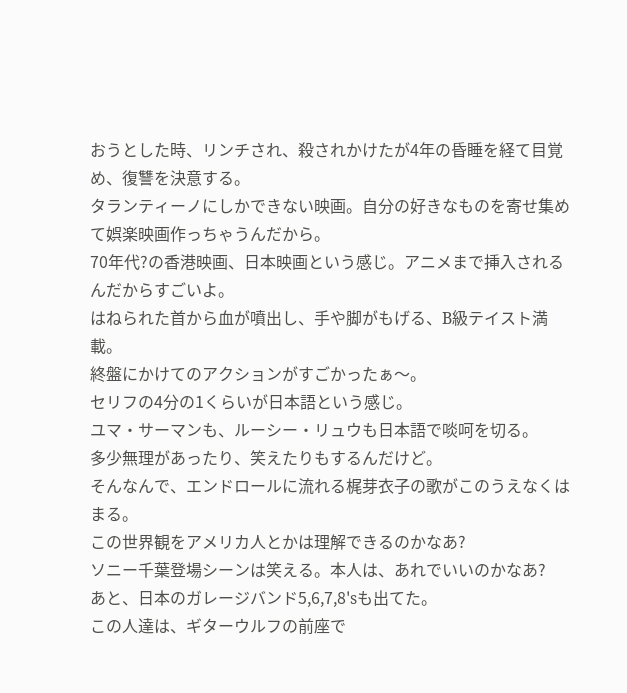おうとした時、リンチされ、殺されかけたが4年の昏睡を経て目覚め、復讐を決意する。
タランティーノにしかできない映画。自分の好きなものを寄せ集めて娯楽映画作っちゃうんだから。
70年代?の香港映画、日本映画という感じ。アニメまで挿入されるんだからすごいよ。
はねられた首から血が噴出し、手や脚がもげる、B級テイスト満載。
終盤にかけてのアクションがすごかったぁ〜。
セリフの4分の1くらいが日本語という感じ。
ユマ・サーマンも、ルーシー・リュウも日本語で啖呵を切る。
多少無理があったり、笑えたりもするんだけど。
そんなんで、エンドロールに流れる梶芽衣子の歌がこのうえなくはまる。
この世界観をアメリカ人とかは理解できるのかなあ?
ソニー千葉登場シーンは笑える。本人は、あれでいいのかなあ?
あと、日本のガレージバンド5,6,7,8'sも出てた。
この人達は、ギターウルフの前座で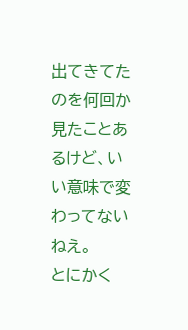出てきてたのを何回か見たことあるけど、いい意味で変わってないねえ。
とにかく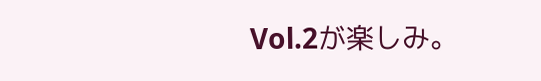Vol.2が楽しみ。